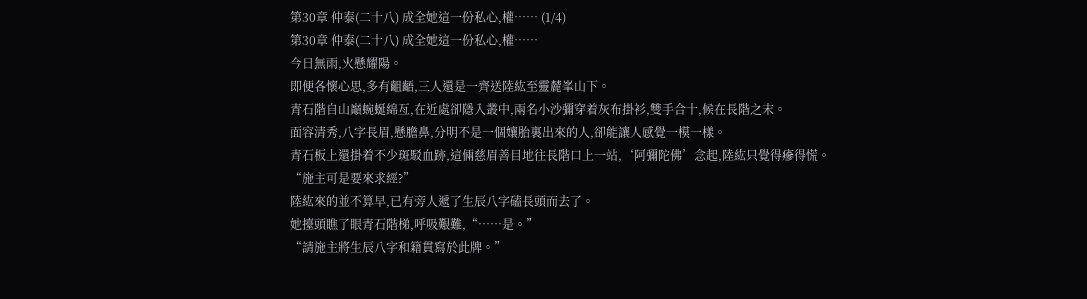第30章 仲泰(二十八) 成全她這一份私心,權…… (1/4)
第30章 仲泰(二十八) 成全她這一份私心,權……
今日無雨,火懸耀陽。
即便各懷心思,多有齟齬,三人還是一齊送陸紘至靈麓峯山下。
青石階自山巔蜿蜒綿亙,在近處卻隱入叢中,兩名小沙彌穿着灰布掛衫,雙手合十,候在長階之末。
面容清秀,八字長眉,懸膽鼻,分明不是一個孃胎裏出來的人,卻能讓人感覺一模一樣。
青石板上還掛着不少斑駁血跡,這倆慈眉善目地往長階口上一站,‘阿彌陀佛’念起,陸紘只覺得瘮得慌。
“施主可是要來求經?”
陸紘來的並不算早,已有旁人遞了生辰八字磕長頭而去了。
她擡頭瞧了眼青石階梯,呼吸艱難,“……是。”
“請施主將生辰八字和籍貫寫於此牌。”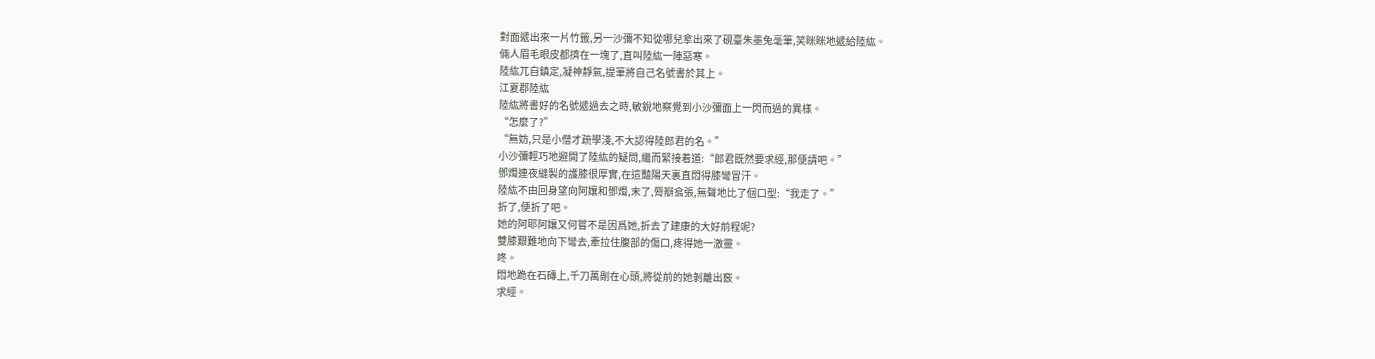對面遞出來一片竹籤,另一沙彌不知從哪兒拿出來了硯臺朱墨兔毫筆,笑眯眯地遞給陸紘。
倆人眉毛眼皮都擠在一塊了,直叫陸紘一陣惡寒。
陸紘兀自鎮定,凝神靜氣,提筆將自己名號書於其上。
江夏郡陸紘
陸紘將書好的名號遞過去之時,敏銳地察覺到小沙彌面上一閃而過的異樣。
“怎麼了?”
“無妨,只是小僧才疏學淺,不大認得陸郎君的名。”
小沙彌輕巧地避開了陸紘的疑問,繼而緊接着道:“郎君既然要求經,那便請吧。”
鄧燭連夜縫製的護膝很厚實,在這豔陽天裏直悶得膝彎冒汗。
陸紘不由回身望向阿孃和鄧燭,末了,脣瓣翕張,無聲地比了個口型:“我走了。”
折了,便折了吧。
她的阿耶阿孃又何嘗不是因爲她,折去了建康的大好前程呢?
雙膝艱難地向下彎去,牽拉住腹部的傷口,疼得她一激靈。
咚。
悶地跪在石磚上,千刀萬剮在心頭,將從前的她剝離出竅。
求經。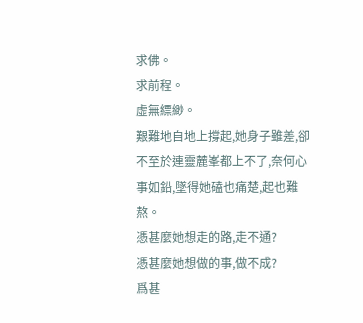求佛。
求前程。
虛無縹緲。
艱難地自地上撐起,她身子雖差,卻不至於連靈麓峯都上不了,奈何心事如鉛,墜得她磕也痛楚,起也難熬。
憑甚麼她想走的路,走不通?
憑甚麼她想做的事,做不成?
爲甚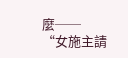麼──
“女施主請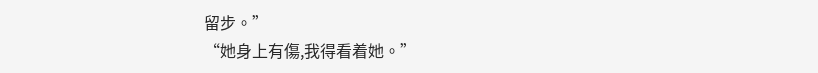留步。”
“她身上有傷,我得看着她。”